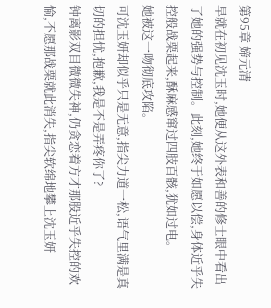第95章 媂元清
早就在初见沈玉时,她便从这外表和善的修士眼中看出了她的强势与控制。此刻,她终于如愿以偿,身体近乎失控般战栗起来,酥麻感窜过四肢百骸,犹如过电。
她被这一吻彻底攻陷。
可沈玉妍却似乎只是无意,指尖力道一松,语气里满是真切的担忧,抱歉,我是不是弄疼你了?
钟离影双目微微失神,仍贪恋着方才那股近乎失控的欢愉,不愿那战栗就此消失,指尖软绵地攀上沈玉妍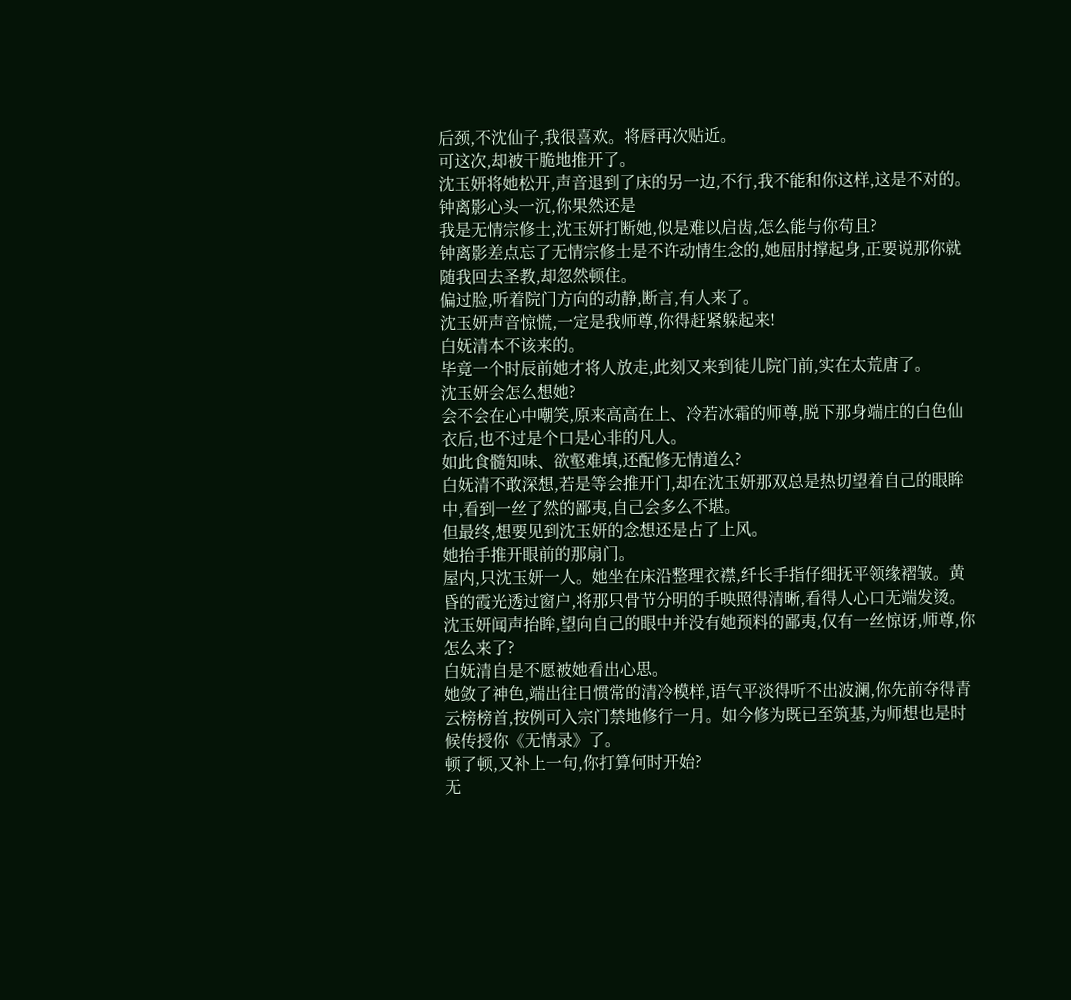后颈,不沈仙子,我很喜欢。将唇再次贴近。
可这次,却被干脆地推开了。
沈玉妍将她松开,声音退到了床的另一边,不行,我不能和你这样,这是不对的。
钟离影心头一沉,你果然还是
我是无情宗修士,沈玉妍打断她,似是难以启齿,怎么能与你苟且?
钟离影差点忘了无情宗修士是不许动情生念的,她屈肘撑起身,正要说那你就随我回去圣教,却忽然顿住。
偏过脸,听着院门方向的动静,断言,有人来了。
沈玉妍声音惊慌,一定是我师尊,你得赶紧躲起来!
白妩清本不该来的。
毕竟一个时辰前她才将人放走,此刻又来到徒儿院门前,实在太荒唐了。
沈玉妍会怎么想她?
会不会在心中嘲笑,原来高高在上、冷若冰霜的师尊,脱下那身端庄的白色仙衣后,也不过是个口是心非的凡人。
如此食髓知味、欲壑难填,还配修无情道么?
白妩清不敢深想,若是等会推开门,却在沈玉妍那双总是热切望着自己的眼眸中,看到一丝了然的鄙夷,自己会多么不堪。
但最终,想要见到沈玉妍的念想还是占了上风。
她抬手推开眼前的那扇门。
屋内,只沈玉妍一人。她坐在床沿整理衣襟,纤长手指仔细抚平领缘褶皱。黄昏的霞光透过窗户,将那只骨节分明的手映照得清晰,看得人心口无端发烫。
沈玉妍闻声抬眸,望向自己的眼中并没有她预料的鄙夷,仅有一丝惊讶,师尊,你怎么来了?
白妩清自是不愿被她看出心思。
她敛了神色,端出往日惯常的清冷模样,语气平淡得听不出波澜,你先前夺得青云榜榜首,按例可入宗门禁地修行一月。如今修为既已至筑基,为师想也是时候传授你《无情录》了。
顿了顿,又补上一句,你打算何时开始?
无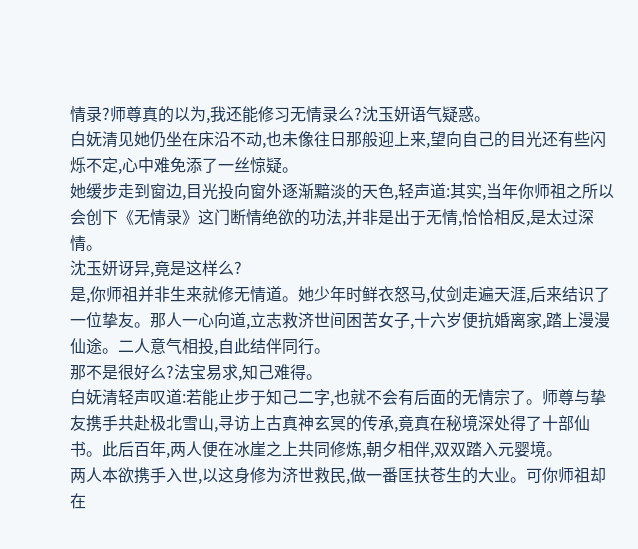情录?师尊真的以为,我还能修习无情录么?沈玉妍语气疑惑。
白妩清见她仍坐在床沿不动,也未像往日那般迎上来,望向自己的目光还有些闪烁不定,心中难免添了一丝惊疑。
她缓步走到窗边,目光投向窗外逐渐黯淡的天色,轻声道:其实,当年你师祖之所以会创下《无情录》这门断情绝欲的功法,并非是出于无情,恰恰相反,是太过深情。
沈玉妍讶异,竟是这样么?
是,你师祖并非生来就修无情道。她少年时鲜衣怒马,仗剑走遍天涯,后来结识了一位挚友。那人一心向道,立志救济世间困苦女子,十六岁便抗婚离家,踏上漫漫仙途。二人意气相投,自此结伴同行。
那不是很好么?法宝易求,知己难得。
白妩清轻声叹道:若能止步于知己二字,也就不会有后面的无情宗了。师尊与挚友携手共赴极北雪山,寻访上古真神玄冥的传承,竟真在秘境深处得了十部仙书。此后百年,两人便在冰崖之上共同修炼,朝夕相伴,双双踏入元婴境。
两人本欲携手入世,以这身修为济世救民,做一番匡扶苍生的大业。可你师祖却在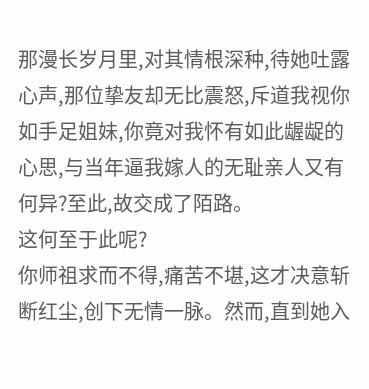那漫长岁月里,对其情根深种,待她吐露心声,那位挚友却无比震怒,斥道我视你如手足姐妹,你竟对我怀有如此龌龊的心思,与当年逼我嫁人的无耻亲人又有何异?至此,故交成了陌路。
这何至于此呢?
你师祖求而不得,痛苦不堪,这才决意斩断红尘,创下无情一脉。然而,直到她入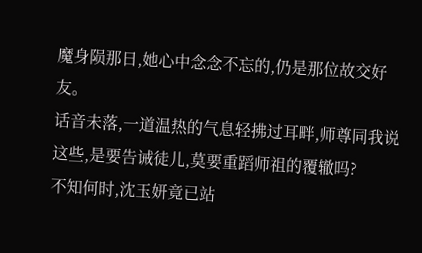魔身陨那日,她心中念念不忘的,仍是那位故交好友。
话音未落,一道温热的气息轻拂过耳畔,师尊同我说这些,是要告诫徒儿,莫要重蹈师祖的覆辙吗?
不知何时,沈玉妍竟已站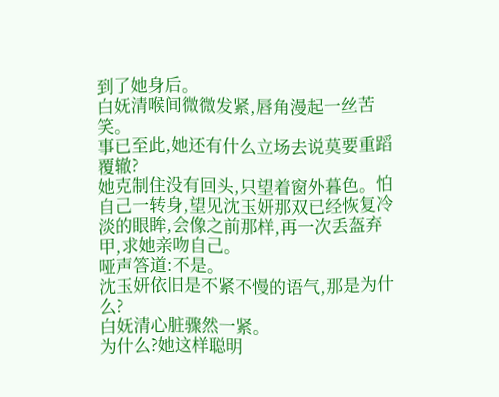到了她身后。
白妩清喉间微微发紧,唇角漫起一丝苦笑。
事已至此,她还有什么立场去说莫要重蹈覆辙?
她克制住没有回头,只望着窗外暮色。怕自己一转身,望见沈玉妍那双已经恢复冷淡的眼眸,会像之前那样,再一次丢盔弃甲,求她亲吻自己。
哑声答道:不是。
沈玉妍依旧是不紧不慢的语气,那是为什么?
白妩清心脏骤然一紧。
为什么?她这样聪明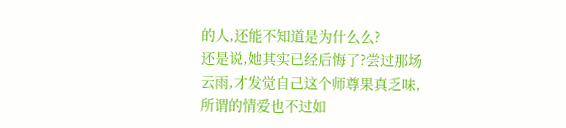的人,还能不知道是为什么么?
还是说,她其实已经后悔了?尝过那场云雨,才发觉自己这个师尊果真乏味,所谓的情爱也不过如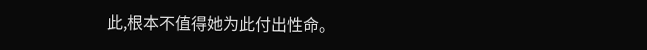此,根本不值得她为此付出性命。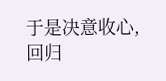于是决意收心,回归